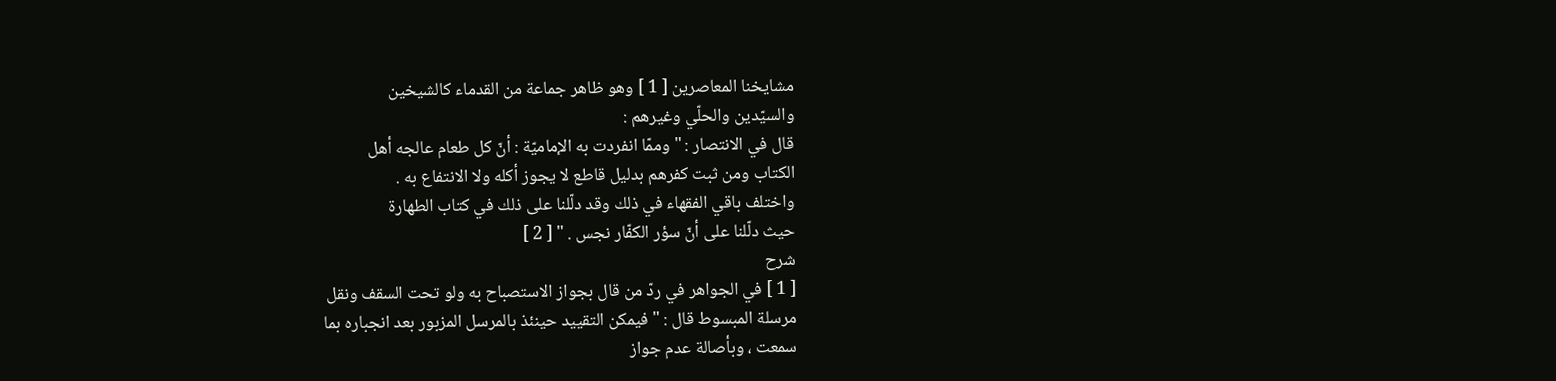مشايخنا المعاصرين [ 1 ] وهو ظاهر جماعة من القدماء كالشيخين
والسيّدين والحلّي وغيرهم :
قال في الانتصار : " وممّا انفردت به الإماميّة : أنّ كل طعام عالجه أهل
الكتاب ومن ثبت كفرهم بدليل قاطع لا يجوز أكله ولا الانتفاع به .
واختلف باقي الفقهاء في ذلك وقد دلّلنا على ذلك في كتاب الطهارة
حيث دلّلنا على أنّ سؤر الكفّار نجس . " [ 2 ]
شرح
[ 1 ] في الجواهر في ردّ من قال بجواز الاستصباح به ولو تحت السقف ونقل
مرسلة المبسوط قال : " فيمكن التقييد حينئذ بالمرسل المزبور بعد انجباره بما
سمعت ، وبأصالة عدم جواز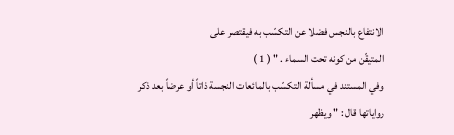الانتفاع بالنجس فضلا عن التكسّب به فيقتصر على
المتيقّن من كونه تحت السماء . " ( 1 )
وفي المستند في مسألة التكسّب بالمائعات النجسة ذاتاً أو عرضاً بعد ذكر
رواياتها قال : " ويظهر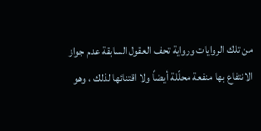من تلك الروايات ورواية تحف العقول السابقة عدم جواز
الانتفاع بها منفعة محلّلة أيضاً ولا اقتنائها لذلك ، وهو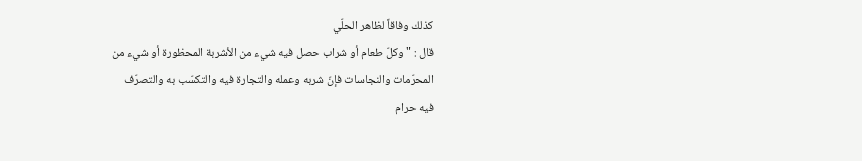كذلك وفاقاً لظاهر الحلّي
قال : " وكلّ طعام أو شراب حصل فيه شيء من الأشربة المحظورة أو شيء من
المحرّمات والنجاسات فإنّ شربه وعمله والتجارة فيه والتكسّب به والتصرّف
فيه حرام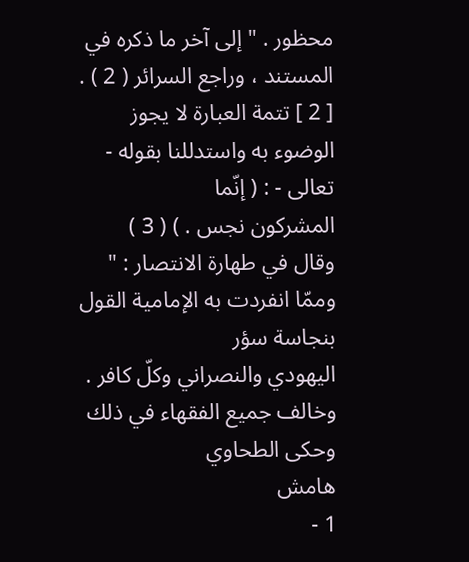محظور . " إلى آخر ما ذكره في المستند ، وراجع السرائر ( 2 ) .
[ 2 ] تتمة العبارة لا يجوز الوضوء به واستدللنا بقوله - تعالى - : ( إنّما
المشركون نجس . ) ( 3 )
وقال في طهارة الانتصار : " وممّا انفردت به الإمامية القول بنجاسة سؤر
اليهودي والنصراني وكلّ كافر . وخالف جميع الفقهاء في ذلك وحكى الطحاوي
هامش
1 -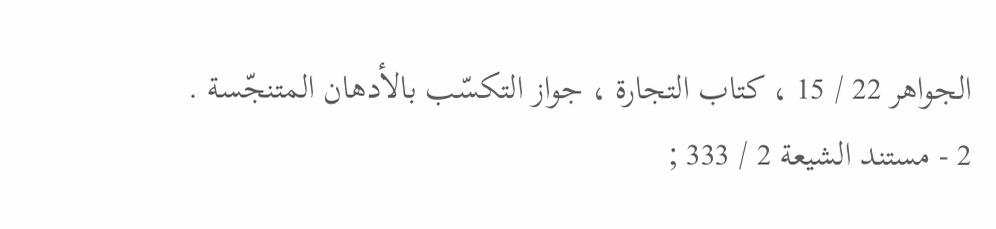الجواهر 22 / 15 ، كتاب التجارة ، جواز التكسّب بالأدهان المتنجّسة .
2 - مستند الشيعة 2 / 333 ;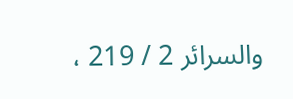والسرائر 2 / 219 ،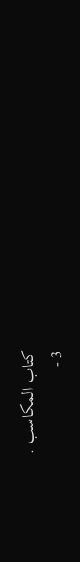كتاب المكاسب .
3 -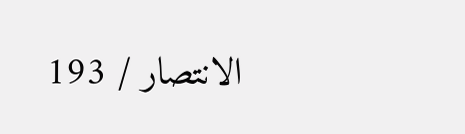الانتصار / 193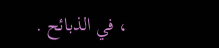، في الذبائح .